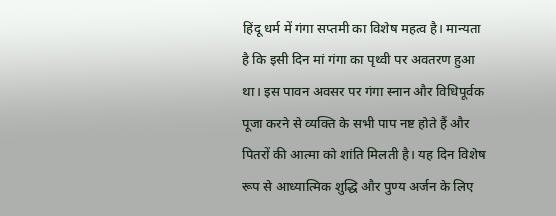हिंदू धर्म में गंगा सप्तमी का विशेष महत्व है। मान्यता है कि इसी दिन मां गंगा का पृथ्वी पर अवतरण हुआ था। इस पावन अवसर पर गंगा स्नान और विधिपूर्वक पूजा करने से व्यक्ति के सभी पाप नष्ट होते हैं और पितरों की आत्मा को शांति मिलती है। यह दिन विशेष रूप से आध्यात्मिक शुद्धि और पुण्य अर्जन के लिए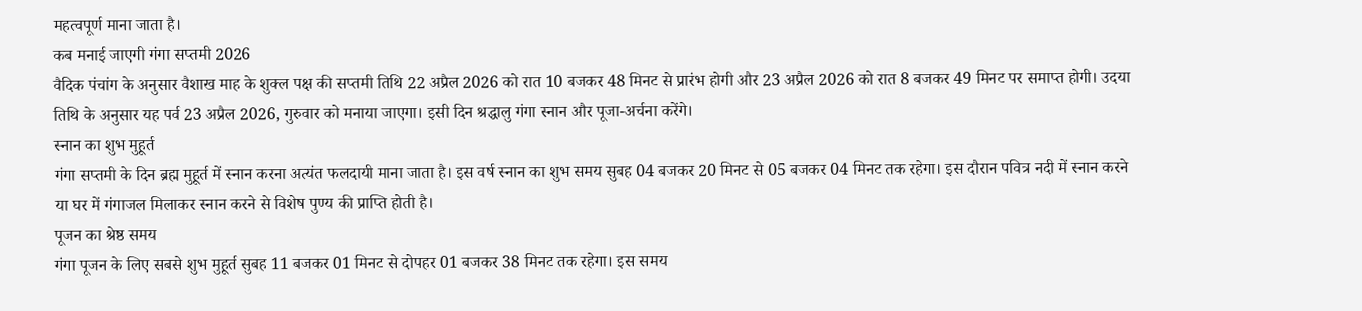महत्वपूर्ण माना जाता है।
कब मनाई जाएगी गंगा सप्तमी 2026
वैदिक पंचांग के अनुसार वैशाख माह के शुक्ल पक्ष की सप्तमी तिथि 22 अप्रैल 2026 को रात 10 बजकर 48 मिनट से प्रारंभ होगी और 23 अप्रैल 2026 को रात 8 बजकर 49 मिनट पर समाप्त होगी। उदया तिथि के अनुसार यह पर्व 23 अप्रैल 2026, गुरुवार को मनाया जाएगा। इसी दिन श्रद्धालु गंगा स्नान और पूजा-अर्चना करेंगे।
स्नान का शुभ मुहूर्त
गंगा सप्तमी के दिन ब्रह्म मुहूर्त में स्नान करना अत्यंत फलदायी माना जाता है। इस वर्ष स्नान का शुभ समय सुबह 04 बजकर 20 मिनट से 05 बजकर 04 मिनट तक रहेगा। इस दौरान पवित्र नदी में स्नान करने या घर में गंगाजल मिलाकर स्नान करने से विशेष पुण्य की प्राप्ति होती है।
पूजन का श्रेष्ठ समय
गंगा पूजन के लिए सबसे शुभ मुहूर्त सुबह 11 बजकर 01 मिनट से दोपहर 01 बजकर 38 मिनट तक रहेगा। इस समय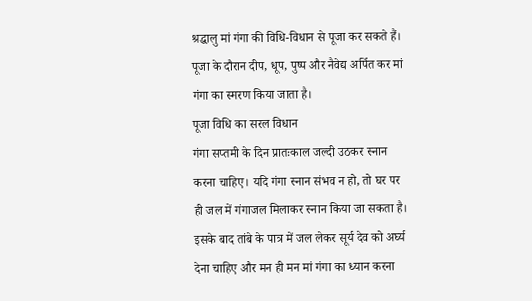श्रद्धालु मां गंगा की विधि-विधान से पूजा कर सकते हैं। पूजा के दौरान दीप, धूप, पुष्प और नैवेद्य अर्पित कर मां गंगा का स्मरण किया जाता है।
पूजा विधि का सरल विधान
गंगा सप्तमी के दिन प्रातःकाल जल्दी उठकर स्नान करना चाहिए। यदि गंगा स्नान संभव न हो, तो घर पर ही जल में गंगाजल मिलाकर स्नान किया जा सकता है। इसके बाद तांबे के पात्र में जल लेकर सूर्य देव को अर्घ्य देना चाहिए और मन ही मन मां गंगा का ध्यान करना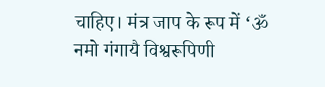चाहिए। मंत्र जाप के रूप में ‘ॐ नमो गंगायै विश्वरूपिणी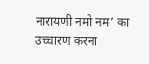नारायणी नमो नम’ का उच्चारण करना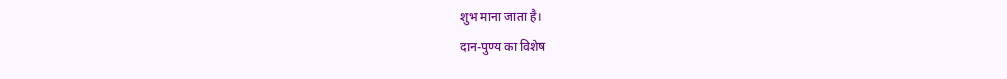शुभ माना जाता है।
दान-पुण्य का विशेष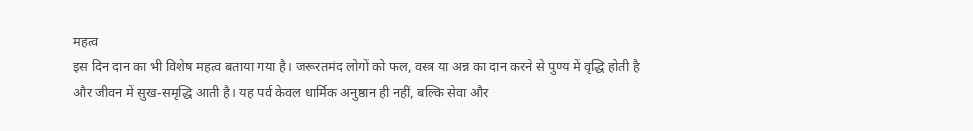महत्व
इस दिन दान का भी विशेष महत्व बताया गया है। जरूरतमंद लोगों को फल, वस्त्र या अन्न का दान करने से पुण्य में वृद्धि होती है और जीवन में सुख-समृद्धि आती है। यह पर्व केवल धार्मिक अनुष्ठान ही नहीं, बल्कि सेवा और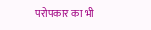परोपकार का भी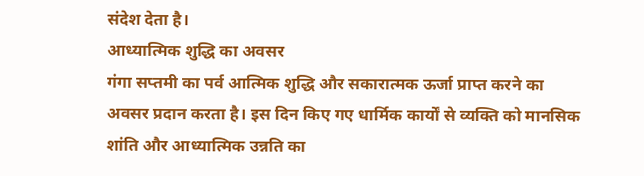संदेश देता है।
आध्यात्मिक शुद्धि का अवसर
गंगा सप्तमी का पर्व आत्मिक शुद्धि और सकारात्मक ऊर्जा प्राप्त करने का अवसर प्रदान करता है। इस दिन किए गए धार्मिक कार्यों से व्यक्ति को मानसिक शांति और आध्यात्मिक उन्नति का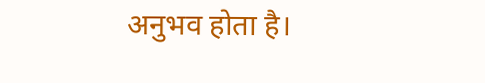अनुभव होता है।